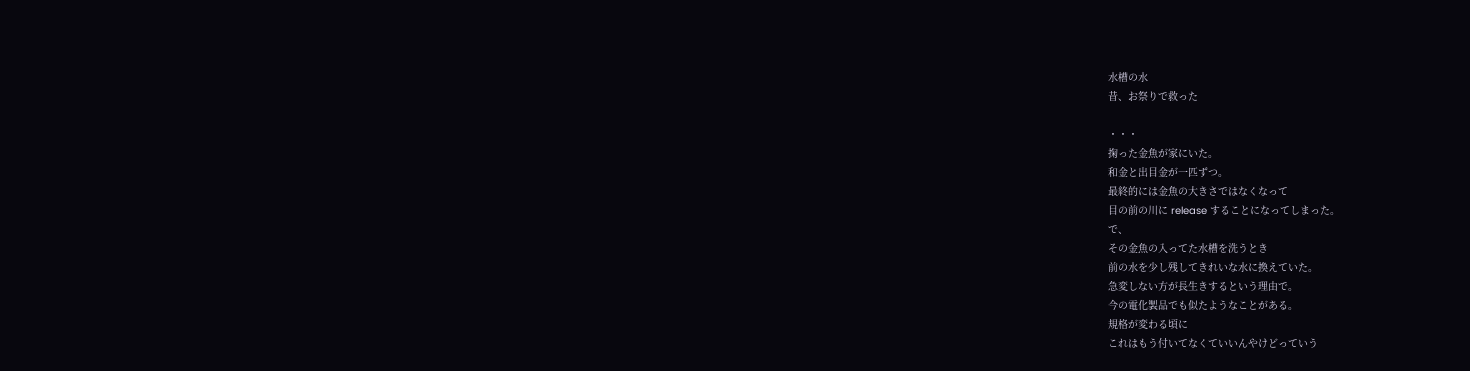水槽の水
昔、お祭りで救った

・・・
掬った金魚が家にいた。
和金と出目金が一匹ずつ。
最終的には金魚の大きさではなくなって
目の前の川に release することになってしまった。
で、
その金魚の入ってた水槽を洗うとき
前の水を少し残してきれいな水に換えていた。
急変しない方が長生きするという理由で。
今の電化製品でも似たようなことがある。
規格が変わる頃に
これはもう付いてなくていいんやけどっていう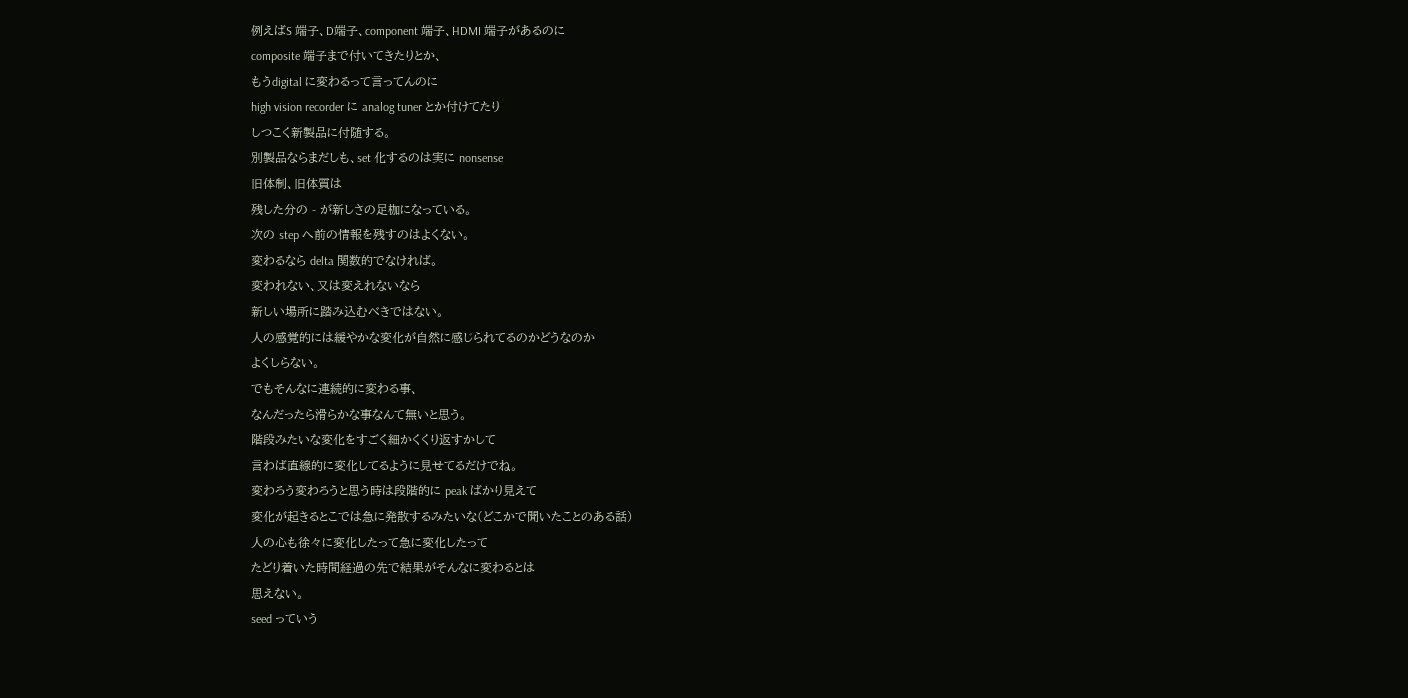例えばS 端子、D端子、component 端子、HDMI 端子があるのに
composite 端子まで付いてきたりとか、
もうdigital に変わるって言ってんのに
high vision recorder に analog tuner とか付けてたり
しつこく新製品に付随する。
別製品ならまだしも、set 化するのは実に nonsense
旧体制、旧体質は
残した分の - が新しさの足枷になっている。
次の step へ前の情報を残すのはよくない。
変わるなら delta 関数的でなければ。
変われない、又は変えれないなら
新しい場所に踏み込むべきではない。
人の感覚的には緩やかな変化が自然に感じられてるのかどうなのか
よくしらない。
でもそんなに連続的に変わる事、
なんだったら滑らかな事なんて無いと思う。
階段みたいな変化をすごく細かくくり返すかして
言わば直線的に変化してるように見せてるだけでね。
変わろう変わろうと思う時は段階的に peak ばかり見えて
変化が起きるとこでは急に発散するみたいな(どこかで聞いたことのある話)
人の心も徐々に変化したって急に変化したって
たどり着いた時間経過の先で結果がそんなに変わるとは
思えない。
seed っていう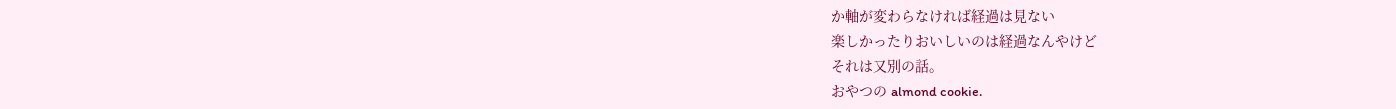か軸が変わらなければ経過は見ない
楽しかったりおいしいのは経過なんやけど
それは又別の話。
おやつの almond cookie.